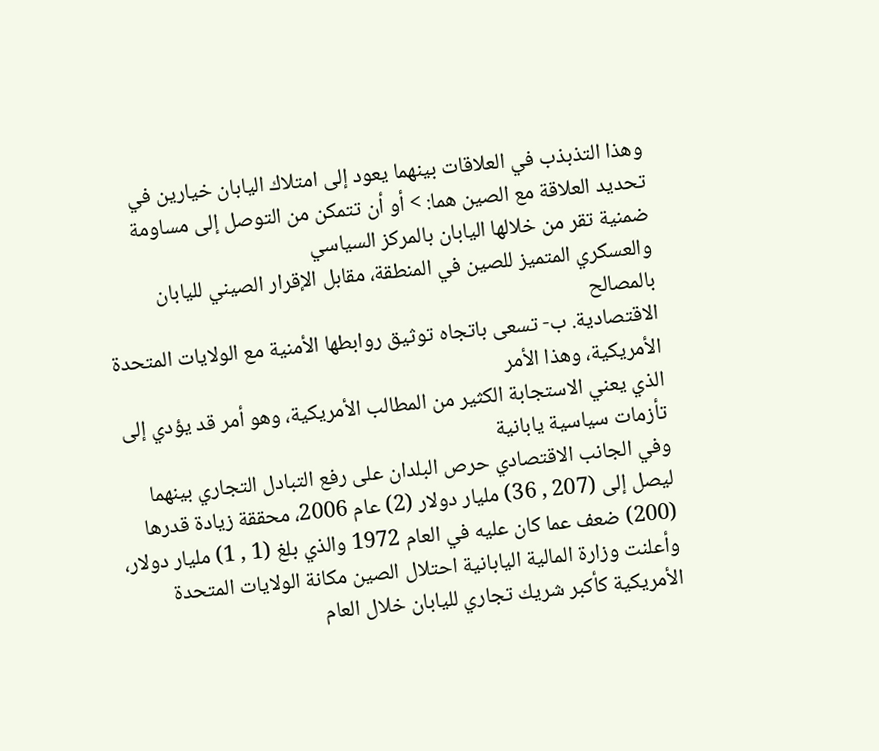وهذا التذبذب في العلاقات بينهما يعود إلى امتلاك اليابان خيارين في تحديد العلاقة مع الصين هما: > أو أن تتمكن من التوصل إلى مساومة ضمنية تقر من خلالها اليابان بالمركز السياسي
والعسكري المتميز للصين في المنطقة، مقابل الإقرار الصيني لليابان بالمصالح
الاقتصادية. ب- تسعى باتجاه توثيق روابطها الأمنية مع الولايات المتحدة الأمريكية، وهذا الأمر
الذي يعني الاستجابة الكثير من المطالب الأمريكية، وهو أمر قد يؤدي إلى تأزمات سياسية يابانية
وفي الجانب الاقتصادي حرص البلدان على رفع التبادل التجاري بينهما ليصل إلى (207 , 36) مليار دولار (2) عام 2006، محققة زيادة قدرها (200) ضعف عما كان عليه في العام 1972 والذي بلغ (1 , 1) مليار دولار، وأعلنت وزارة المالية اليابانية احتلال الصين مكانة الولايات المتحدة الأمريكية كأكبر شريك تجاري لليابان خلال العام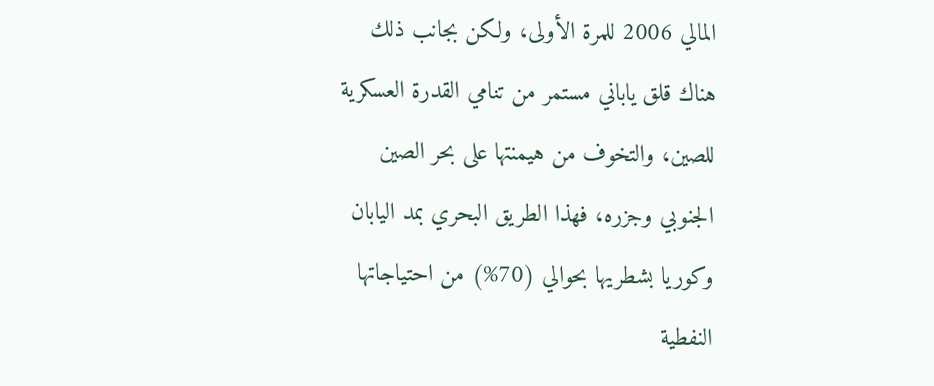المالي 2006 للمرة الأولى، ولكن بجانب ذلك هناك قلق ياباني مستمر من تنامي القدرة العسكرية للصين، والتخوف من هيمنتها على بحر الصين الجنوبي وجزره، فهذا الطريق البحري بمد اليابان وكوريا بشطريها بحوالي (70%) من احتياجاتها النفطية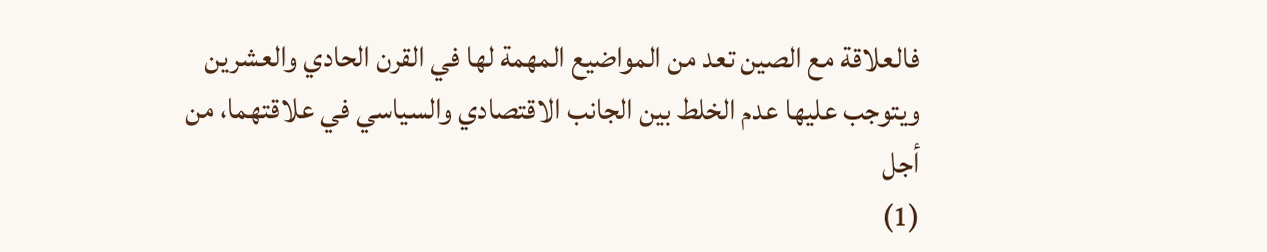فالعلاقة مع الصين تعد من المواضيع المهمة لها في القرن الحادي والعشرين ويتوجب عليها عدم الخلط بين الجانب الاقتصادي والسياسي في علاقتهما، من أجل
(1)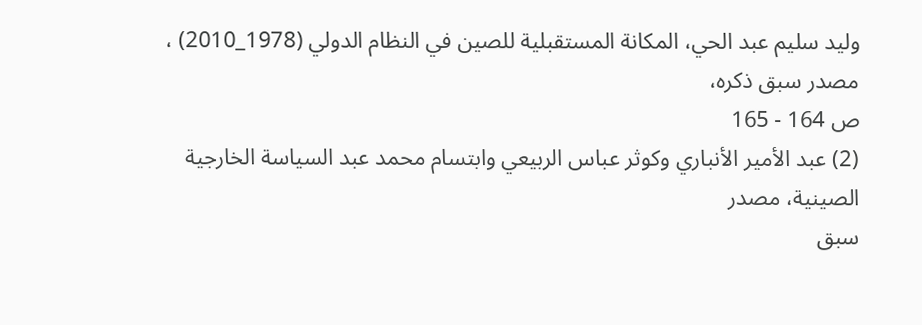وليد سليم عبد الحي، المكانة المستقبلية للصين في النظام الدولي (1978_2010) ، مصدر سبق ذكره،
ص 164 - 165
(2) عبد الأمير الأنباري وكوثر عباس الربيعي وابتسام محمد عبد السياسة الخارجية الصينية، مصدر
سبق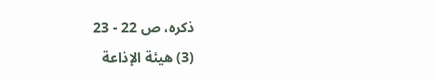ذكره، ص 22 - 23
(3) هيئة الإذاعة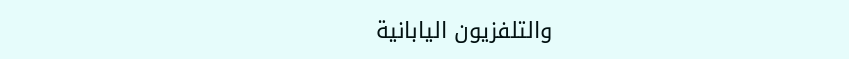والتلفزيون اليابانية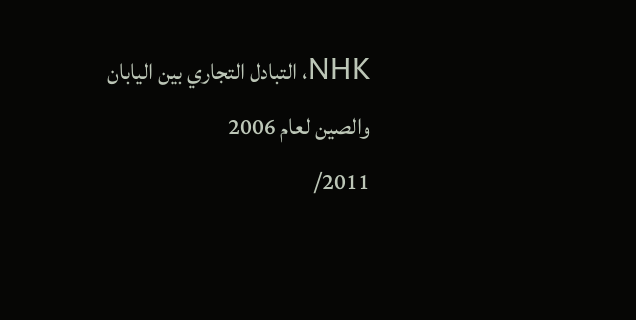NHK، التبادل التجاري بين اليابان والصين لعام 2006
2011/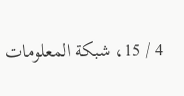4 / 15، شبكة المعلومات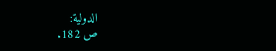الدولية:
ص 182.